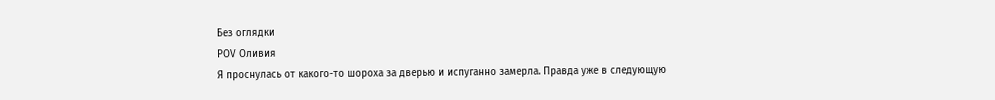Без оглядки
POV Оливия
Я проснулась от какого-то шороха за дверью и испуганно замерла. Правда уже в следующую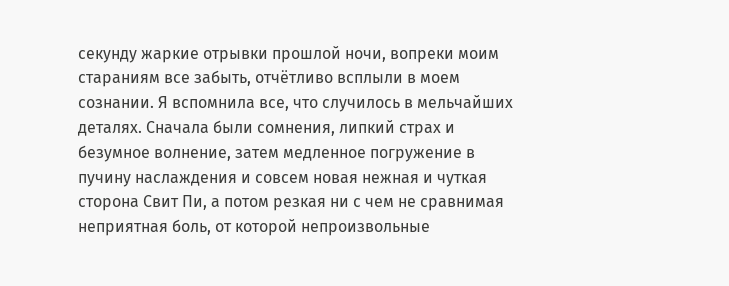секунду жаркие отрывки прошлой ночи, вопреки моим стараниям все забыть, отчётливо всплыли в моем сознании. Я вспомнила все, что случилось в мельчайших деталях. Сначала были сомнения, липкий страх и безумное волнение, затем медленное погружение в пучину наслаждения и совсем новая нежная и чуткая сторона Свит Пи, а потом резкая ни с чем не сравнимая неприятная боль, от которой непроизвольные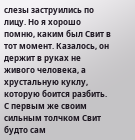слезы заструились по лицу. Но я хорошо помню, каким был Свит в тот момент. Казалось, он держит в руках не живого человека, а хрустальную куклу, которую боится разбить. С первым же своим сильным толчком Свит будто сам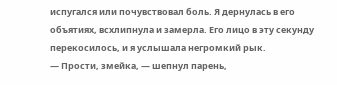испугался или почувствовал боль. Я дернулась в его объятиях, всхлипнула и замерла. Его лицо в эту секунду перекосилось, и я услышала негромкий рык.
— Прости, змейка, — шепнул парень,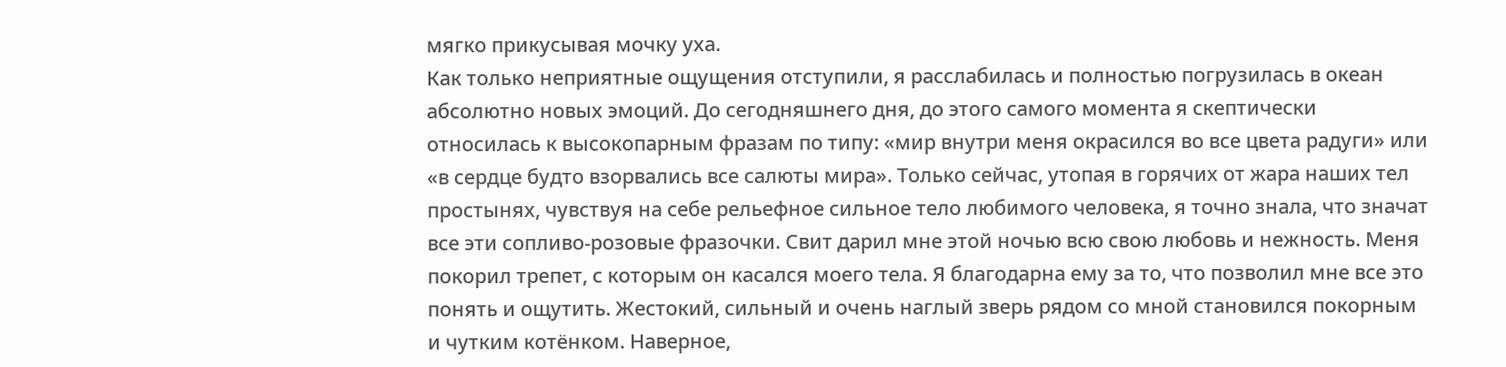мягко прикусывая мочку уха.
Как только неприятные ощущения отступили, я расслабилась и полностью погрузилась в океан абсолютно новых эмоций. До сегодняшнего дня, до этого самого момента я скептически относилась к высокопарным фразам по типу: «мир внутри меня окрасился во все цвета радуги» или «в сердце будто взорвались все салюты мира». Только сейчас, утопая в горячих от жара наших тел простынях, чувствуя на себе рельефное сильное тело любимого человека, я точно знала, что значат все эти сопливо-розовые фразочки. Свит дарил мне этой ночью всю свою любовь и нежность. Меня покорил трепет, с которым он касался моего тела. Я благодарна ему за то, что позволил мне все это понять и ощутить. Жестокий, сильный и очень наглый зверь рядом со мной становился покорным и чутким котёнком. Наверное,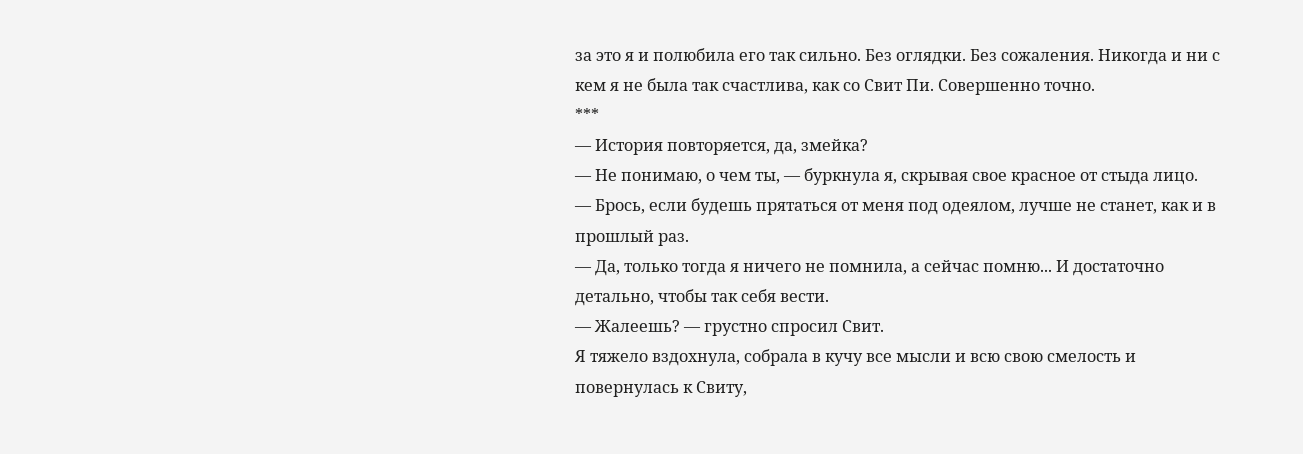за это я и полюбила его так сильно. Без оглядки. Без сожаления. Никогда и ни с кем я не была так счастлива, как со Свит Пи. Совершенно точно.
***
— История повторяется, да, змейка?
— Не понимаю, о чем ты, — буркнула я, скрывая свое красное от стыда лицо.
— Брось, если будешь прятаться от меня под одеялом, лучше не станет, как и в прошлый раз.
— Да, только тогда я ничего не помнила, а сейчас помню... И достаточно детально, чтобы так себя вести.
— Жалеешь? — грустно спросил Свит.
Я тяжело вздохнула, собрала в кучу все мысли и всю свою смелость и повернулась к Свиту,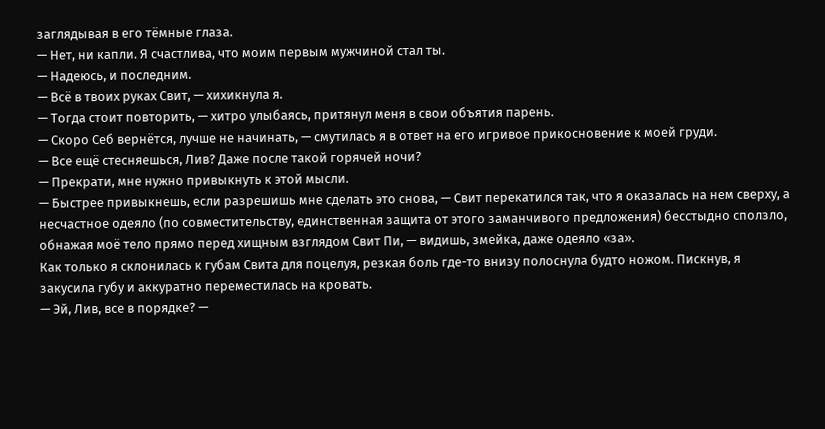заглядывая в его тёмные глаза.
— Нет, ни капли. Я счастлива, что моим первым мужчиной стал ты.
— Надеюсь, и последним.
— Всё в твоих руках Свит, — хихикнула я.
— Тогда стоит повторить, — хитро улыбаясь, притянул меня в свои объятия парень.
— Скоро Себ вернётся, лучше не начинать, — смутилась я в ответ на его игривое прикосновение к моей груди.
— Все ещё стесняешься, Лив? Даже после такой горячей ночи?
— Прекрати, мне нужно привыкнуть к этой мысли.
— Быстрее привыкнешь, если разрешишь мне сделать это снова, — Свит перекатился так, что я оказалась на нем сверху, а несчастное одеяло (по совместительству, единственная защита от этого заманчивого предложения) бесстыдно сползло, обнажая моё тело прямо перед хищным взглядом Свит Пи, — видишь, змейка, даже одеяло «за».
Как только я склонилась к губам Свита для поцелуя, резкая боль где-то внизу полоснула будто ножом. Пискнув, я закусила губу и аккуратно переместилась на кровать.
— Эй, Лив, все в порядке? —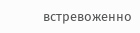встревоженно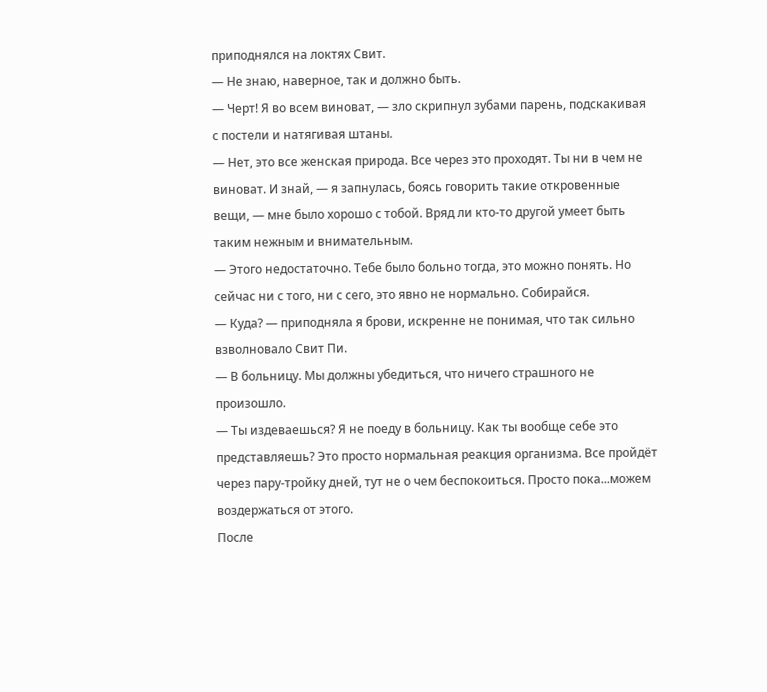приподнялся на локтях Свит.
— Не знаю, наверное, так и должно быть.
— Черт! Я во всем виноват, — зло скрипнул зубами парень, подскакивая с постели и натягивая штаны.
— Нет, это все женская природа. Все через это проходят. Ты ни в чем не виноват. И знай, — я запнулась, боясь говорить такие откровенные вещи, — мне было хорошо с тобой. Вряд ли кто-то другой умеет быть таким нежным и внимательным.
— Этого недостаточно. Тебе было больно тогда, это можно понять. Но сейчас ни с того, ни с сего, это явно не нормально. Собирайся.
— Куда? — приподняла я брови, искренне не понимая, что так сильно взволновало Свит Пи.
— В больницу. Мы должны убедиться, что ничего страшного не произошло.
— Ты издеваешься? Я не поеду в больницу. Как ты вообще себе это представляешь? Это просто нормальная реакция организма. Все пройдёт через пару-тройку дней, тут не о чем беспокоиться. Просто пока...можем воздержаться от этого.
После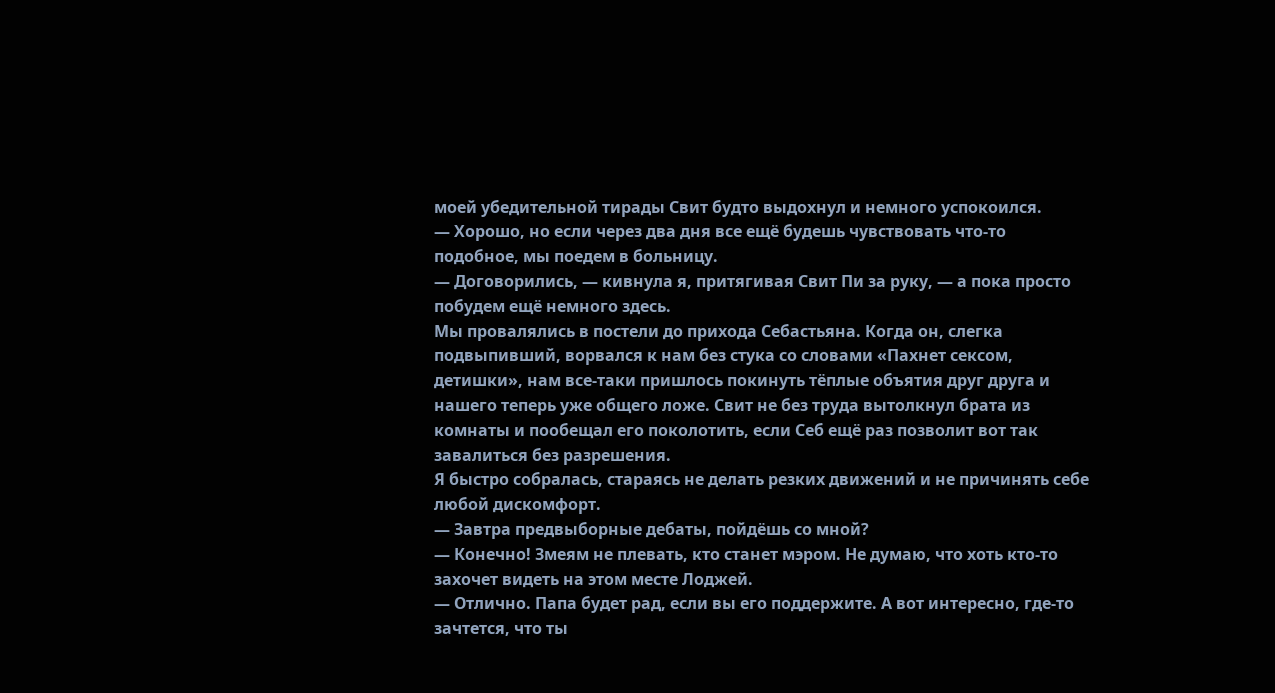моей убедительной тирады Свит будто выдохнул и немного успокоился.
— Хорошо, но если через два дня все ещё будешь чувствовать что-то подобное, мы поедем в больницу.
— Договорились, — кивнула я, притягивая Свит Пи за руку, — а пока просто побудем ещё немного здесь.
Мы провалялись в постели до прихода Себастьяна. Когда он, слегка подвыпивший, ворвался к нам без стука со словами «Пахнет сексом, детишки», нам все-таки пришлось покинуть тёплые объятия друг друга и нашего теперь уже общего ложе. Свит не без труда вытолкнул брата из комнаты и пообещал его поколотить, если Себ ещё раз позволит вот так завалиться без разрешения.
Я быстро собралась, стараясь не делать резких движений и не причинять себе любой дискомфорт.
— Завтра предвыборные дебаты, пойдёшь со мной?
— Конечно! Змеям не плевать, кто станет мэром. Не думаю, что хоть кто-то захочет видеть на этом месте Лоджей.
— Отлично. Папа будет рад, если вы его поддержите. А вот интересно, где-то зачтется, что ты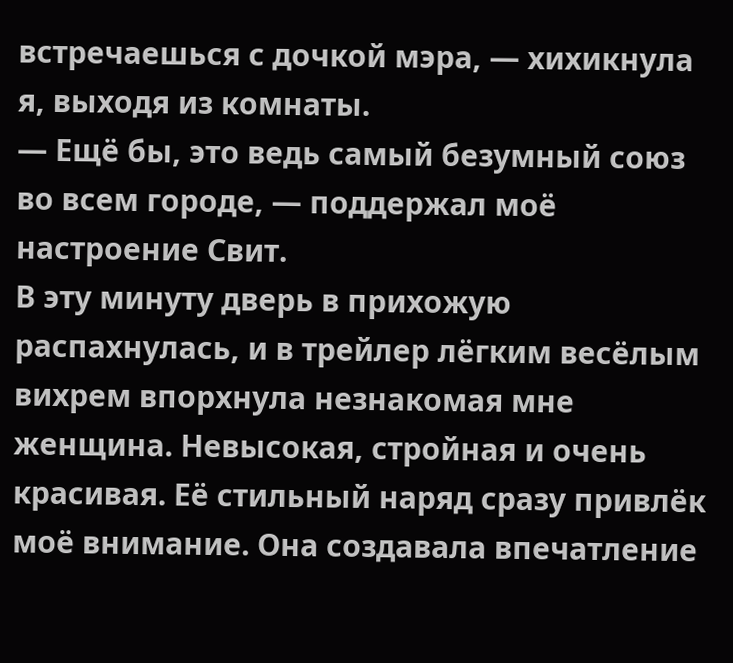встречаешься с дочкой мэра, — хихикнула я, выходя из комнаты.
— Ещё бы, это ведь самый безумный союз во всем городе, — поддержал моё настроение Свит.
В эту минуту дверь в прихожую распахнулась, и в трейлер лёгким весёлым вихрем впорхнула незнакомая мне женщина. Невысокая, стройная и очень красивая. Её стильный наряд сразу привлёк моё внимание. Она создавала впечатление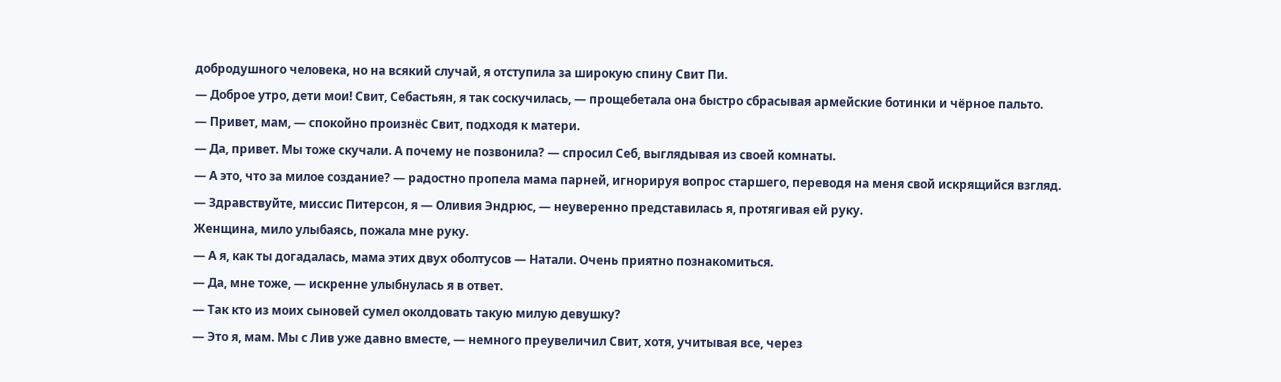добродушного человека, но на всякий случай, я отступила за широкую спину Свит Пи.
— Доброе утро, дети мои! Свит, Себастьян, я так соскучилась, — прощебетала она быстро сбрасывая армейские ботинки и чёрное пальто.
— Привет, мам, — спокойно произнёс Свит, подходя к матери.
— Да, привет. Мы тоже скучали. А почему не позвонила? — спросил Себ, выглядывая из своей комнаты.
— А это, что за милое создание? — радостно пропела мама парней, игнорируя вопрос старшего, переводя на меня свой искрящийся взгляд.
— Здравствуйте, миссис Питерсон, я — Оливия Эндрюс, — неуверенно представилась я, протягивая ей руку.
Женщина, мило улыбаясь, пожала мне руку.
— А я, как ты догадалась, мама этих двух оболтусов — Натали. Очень приятно познакомиться.
— Да, мне тоже, — искренне улыбнулась я в ответ.
— Так кто из моих сыновей сумел околдовать такую милую девушку?
— Это я, мам. Мы с Лив уже давно вместе, — немного преувеличил Свит, хотя, учитывая все, через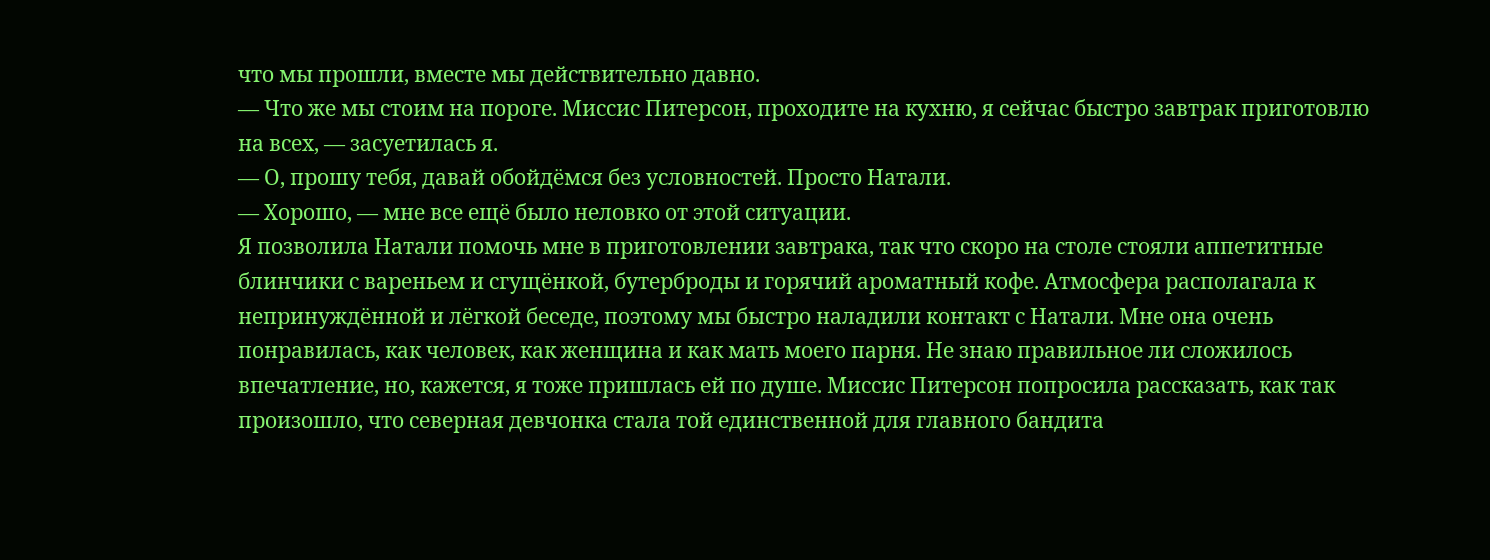что мы прошли, вместе мы действительно давно.
— Что же мы стоим на пороге. Миссис Питерсон, проходите на кухню, я сейчас быстро завтрак приготовлю на всех, — засуетилась я.
— О, прошу тебя, давай обойдёмся без условностей. Просто Натали.
— Хорошо, — мне все ещё было неловко от этой ситуации.
Я позволила Натали помочь мне в приготовлении завтрака, так что скоро на столе стояли аппетитные блинчики с вареньем и сгущёнкой, бутерброды и горячий ароматный кофе. Атмосфера располагала к непринуждённой и лёгкой беседе, поэтому мы быстро наладили контакт с Натали. Мне она очень понравилась, как человек, как женщина и как мать моего парня. Не знаю правильное ли сложилось впечатление, но, кажется, я тоже пришлась ей по душе. Миссис Питерсон попросила рассказать, как так произошло, что северная девчонка стала той единственной для главного бандита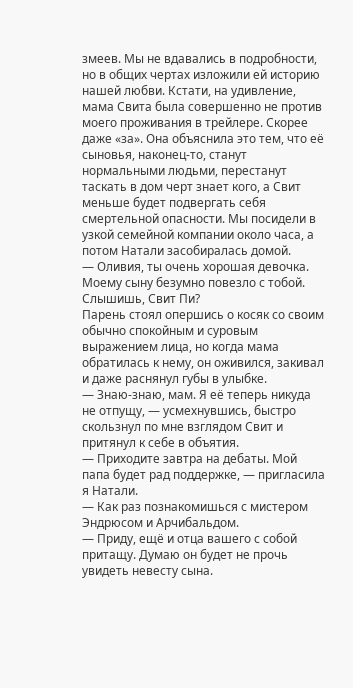змеев. Мы не вдавались в подробности, но в общих чертах изложили ей историю нашей любви. Кстати, на удивление, мама Свита была совершенно не против моего проживания в трейлере. Скорее даже «за». Она объяснила это тем, что её сыновья, наконец-то, станут нормальными людьми, перестанут таскать в дом черт знает кого, а Свит меньше будет подвергать себя смертельной опасности. Мы посидели в узкой семейной компании около часа, а потом Натали засобиралась домой.
— Оливия, ты очень хорошая девочка. Моему сыну безумно повезло с тобой. Слышишь, Свит Пи?
Парень стоял опершись о косяк со своим обычно спокойным и суровым выражением лица, но когда мама обратилась к нему, он оживился, закивал и даже раснянул губы в улыбке.
— Знаю-знаю, мам. Я её теперь никуда не отпущу, — усмехнувшись, быстро скользнул по мне взглядом Свит и притянул к себе в объятия.
— Приходите завтра на дебаты. Мой папа будет рад поддержке, — пригласила я Натали.
— Как раз познакомишься с мистером Эндрюсом и Арчибальдом.
— Приду, ещё и отца вашего с собой притащу. Думаю он будет не прочь увидеть невесту сына.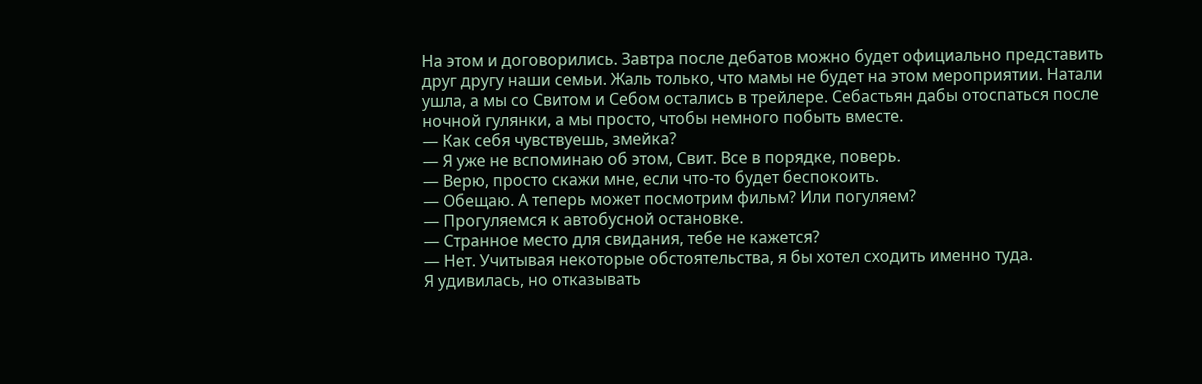На этом и договорились. Завтра после дебатов можно будет официально представить друг другу наши семьи. Жаль только, что мамы не будет на этом мероприятии. Натали ушла, а мы со Свитом и Себом остались в трейлере. Себастьян дабы отоспаться после ночной гулянки, а мы просто, чтобы немного побыть вместе.
— Как себя чувствуешь, змейка?
— Я уже не вспоминаю об этом, Свит. Все в порядке, поверь.
— Верю, просто скажи мне, если что-то будет беспокоить.
— Обещаю. А теперь может посмотрим фильм? Или погуляем?
— Прогуляемся к автобусной остановке.
— Странное место для свидания, тебе не кажется?
— Нет. Учитывая некоторые обстоятельства, я бы хотел сходить именно туда.
Я удивилась, но отказывать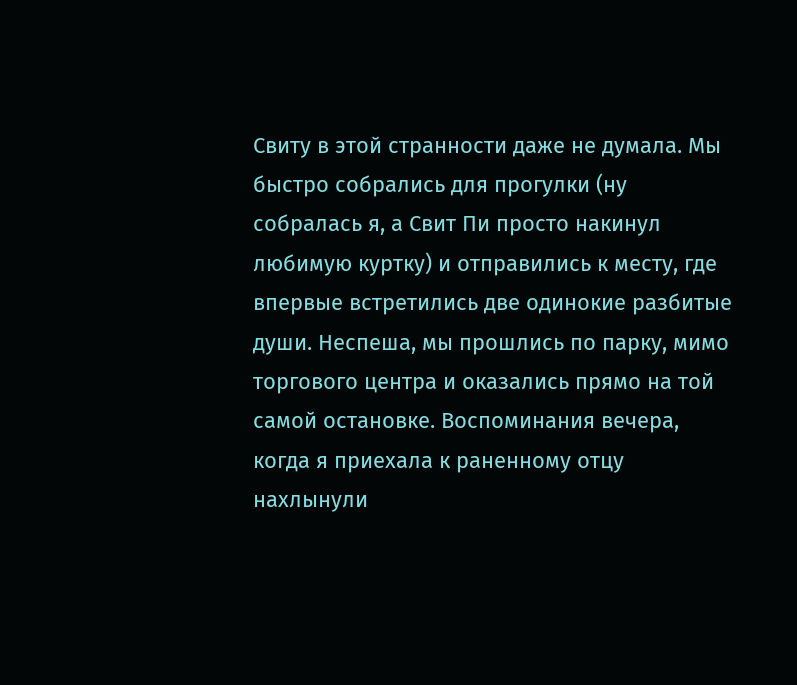Свиту в этой странности даже не думала. Мы быстро собрались для прогулки (ну собралась я, а Свит Пи просто накинул любимую куртку) и отправились к месту, где впервые встретились две одинокие разбитые души. Неспеша, мы прошлись по парку, мимо торгового центра и оказались прямо на той самой остановке. Воспоминания вечера, когда я приехала к раненному отцу нахлынули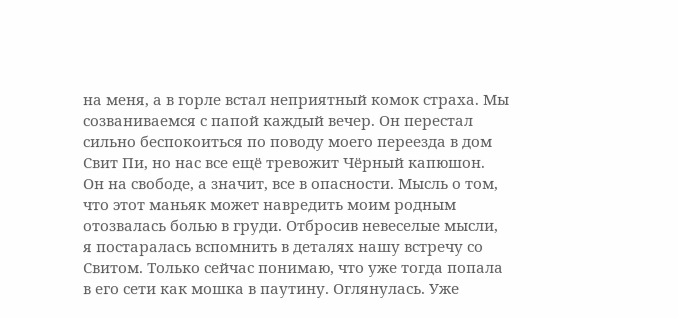на меня, а в горле встал неприятный комок страха. Мы созваниваемся с папой каждый вечер. Он перестал сильно беспокоиться по поводу моего переезда в дом Свит Пи, но нас все ещё тревожит Чёрный капюшон. Он на свободе, а значит, все в опасности. Мысль о том, что этот маньяк может навредить моим родным отозвалась болью в груди. Отбросив невеселые мысли, я постаралась вспомнить в деталях нашу встречу со Свитом. Только сейчас понимаю, что уже тогда попала в его сети как мошка в паутину. Оглянулась. Уже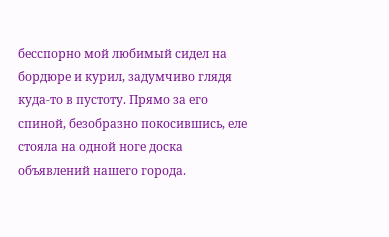бесспорно мой любимый сидел на бордюре и курил, задумчиво глядя куда-то в пустоту. Прямо за его спиной, безобразно покосившись, еле стояла на одной ноге доска объявлений нашего города.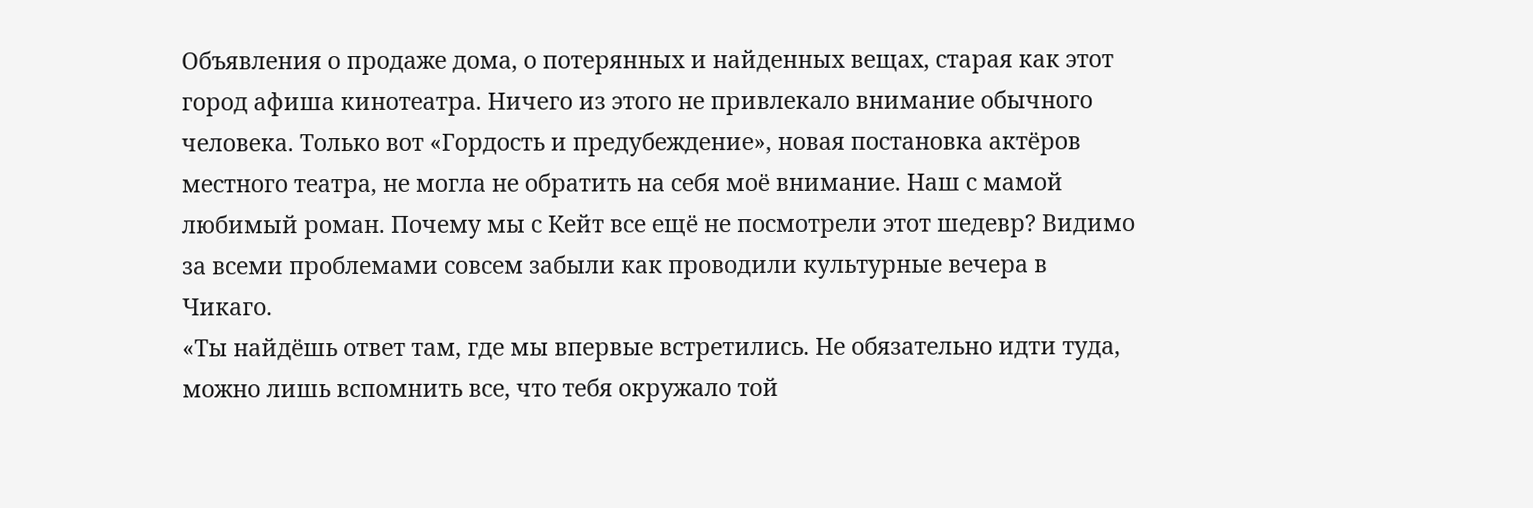Объявления о продаже дома, о потерянных и найденных вещах, старая как этот город афиша кинотеатра. Ничего из этого не привлекало внимание обычного человека. Только вот «Гордость и предубеждение», новая постановка актёров местного театра, не могла не обратить на себя моё внимание. Наш с мамой любимый роман. Почему мы с Кейт все ещё не посмотрели этот шедевр? Видимо за всеми проблемами совсем забыли как проводили культурные вечера в Чикаго.
«Ты найдёшь ответ там, где мы впервые встретились. Не обязательно идти туда, можно лишь вспомнить все, что тебя окружало той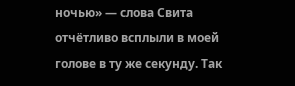ночью» — слова Свита отчётливо всплыли в моей голове в ту же секунду. Так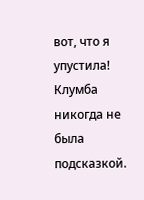вот, что я упустила! Клумба никогда не была подсказкой.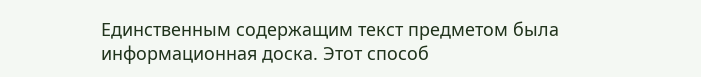Единственным содержащим текст предметом была информационная доска. Этот способ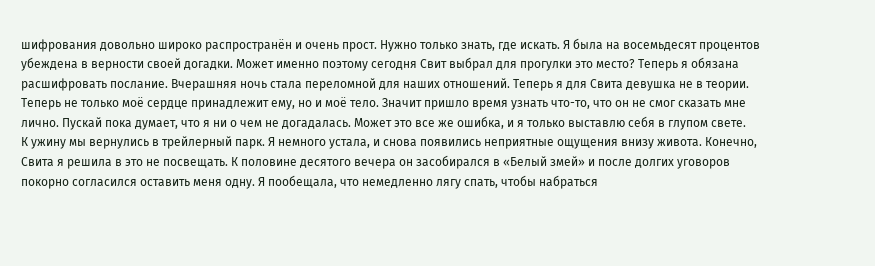шифрования довольно широко распространён и очень прост. Нужно только знать, где искать. Я была на восемьдесят процентов убеждена в верности своей догадки. Может именно поэтому сегодня Свит выбрал для прогулки это место? Теперь я обязана расшифровать послание. Вчерашняя ночь стала переломной для наших отношений. Теперь я для Свита девушка не в теории. Теперь не только моё сердце принадлежит ему, но и моё тело. Значит пришло время узнать что-то, что он не смог сказать мне лично. Пускай пока думает, что я ни о чем не догадалась. Может это все же ошибка, и я только выставлю себя в глупом свете.
К ужину мы вернулись в трейлерный парк. Я немного устала, и снова появились неприятные ощущения внизу живота. Конечно, Свита я решила в это не посвещать. К половине десятого вечера он засобирался в «Белый змей» и после долгих уговоров покорно согласился оставить меня одну. Я пообещала, что немедленно лягу спать, чтобы набраться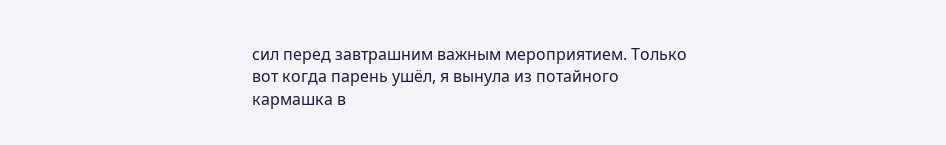сил перед завтрашним важным мероприятием. Только вот когда парень ушёл, я вынула из потайного кармашка в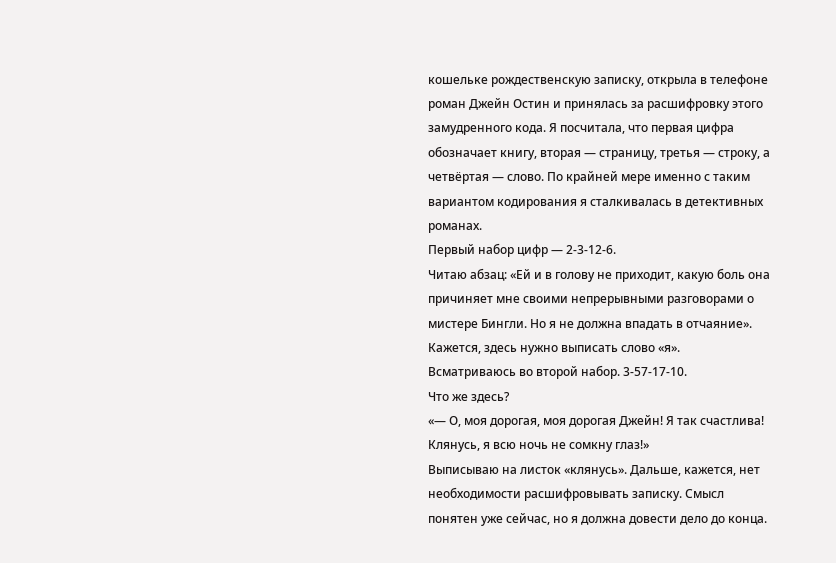кошельке рождественскую записку, открыла в телефоне роман Джейн Остин и принялась за расшифровку этого замудренного кода. Я посчитала, что первая цифра обозначает книгу, вторая — страницу, третья — строку, а четвёртая — слово. По крайней мере именно с таким вариантом кодирования я сталкивалась в детективных романах.
Первый набор цифр — 2-3-12-6.
Читаю абзац: «Ей и в голову не приходит, какую боль она причиняет мне своими непрерывными разговорами о мистере Бингли. Но я не должна впадать в отчаяние». Кажется, здесь нужно выписать слово «я».
Всматриваюсь во второй набор. 3-57-17-10.
Что же здесь?
«— О, моя дорогая, моя дорогая Джейн! Я так счастлива! Клянусь, я всю ночь не сомкну глаз!»
Выписываю на листок «клянусь». Дальше, кажется, нет необходимости расшифровывать записку. Смысл понятен уже сейчас, но я должна довести дело до конца.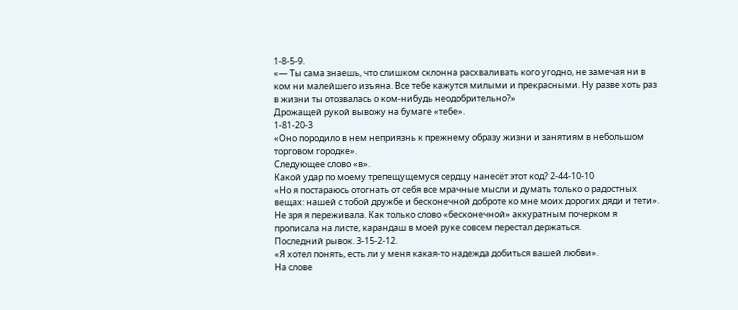1-8-5-9.
«— Ты сама знаешь, что слишком склонна расхваливать кого угодно, не замечая ни в ком ни малейшего изъяна. Все тебе кажутся милыми и прекрасными. Ну разве хоть раз в жизни ты отозвалась о ком-нибудь неодобрительно?»
Дрожащей рукой вывожу на бумаге «тебе».
1-81-20-3
«Оно породило в нем неприязнь к прежнему образу жизни и занятиям в небольшом торговом городке».
Следующее слово «в».
Какой удар по моему трепещущемуся сердцу нанесёт этот код? 2-44-10-10
«Но я постараюсь отогнать от себя все мрачные мысли и думать только о радостных вещах: нашей с тобой дружбе и бесконечной доброте ко мне моих дорогих дяди и тети».
Не зря я переживала. Как только слово «бесконечной» аккуратным почерком я прописала на листе, карандаш в моей руке совсем перестал держаться.
Последний рывок. 3-15-2-12.
«Я хотел понять, есть ли у меня какая-то надежда добиться вашей любви».
На слове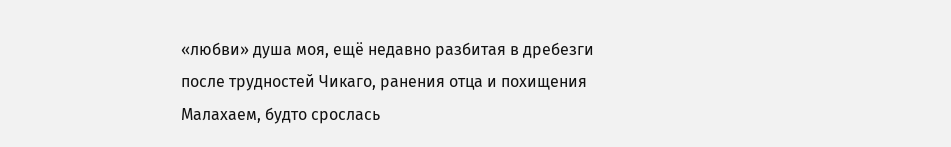«любви» душа моя, ещё недавно разбитая в дребезги после трудностей Чикаго, ранения отца и похищения Малахаем, будто срослась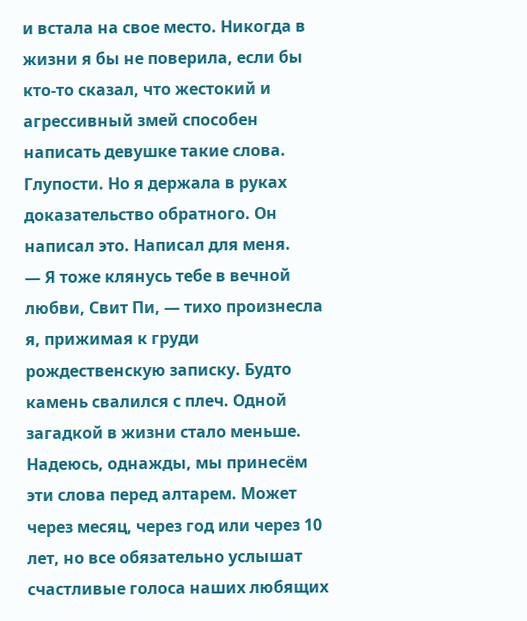и встала на свое место. Никогда в жизни я бы не поверила, если бы кто-то сказал, что жестокий и агрессивный змей способен написать девушке такие слова. Глупости. Но я держала в руках доказательство обратного. Он написал это. Написал для меня.
— Я тоже клянусь тебе в вечной любви, Свит Пи, — тихо произнесла я, прижимая к груди рождественскую записку. Будто камень свалился с плеч. Одной загадкой в жизни стало меньше. Надеюсь, однажды, мы принесём эти слова перед алтарем. Может через месяц, через год или через 10 лет, но все обязательно услышат счастливые голоса наших любящих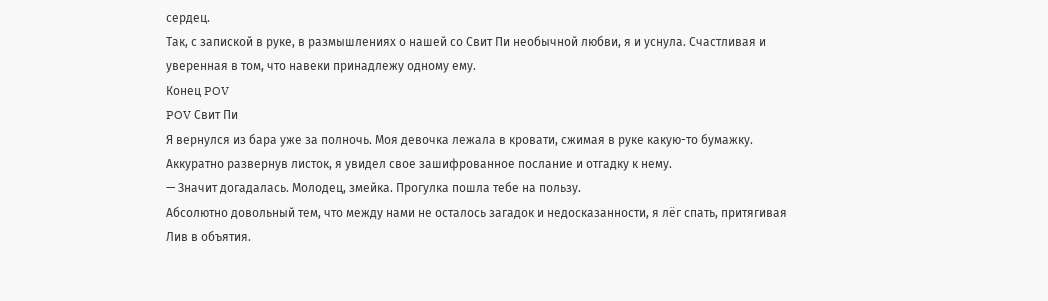сердец.
Так, с запиской в руке, в размышлениях о нашей со Свит Пи необычной любви, я и уснула. Счастливая и уверенная в том, что навеки принадлежу одному ему.
Конец POV
POV Свит Пи
Я вернулся из бара уже за полночь. Моя девочка лежала в кровати, сжимая в руке какую-то бумажку. Аккуратно развернув листок, я увидел свое зашифрованное послание и отгадку к нему.
— Значит догадалась. Молодец, змейка. Прогулка пошла тебе на пользу.
Абсолютно довольный тем, что между нами не осталось загадок и недосказанности, я лёг спать, притягивая Лив в объятия.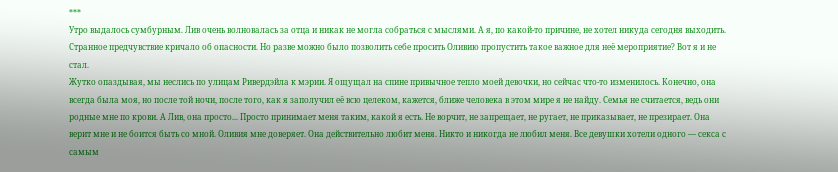***
Утро выдалось сумбурным. Лив очень волновалась за отца и никак не могла собраться с мыслями. А я, по какой-то причине, не хотел никуда сегодня выходить. Странное предчувствие кричало об опасности. Но разве можно было позволить себе просить Оливию пропустить такое важное для неё мероприятие? Вот я и не стал.
Жутко опаздывая, мы неслись по улицам Ривердэйла к мэрии. Я ощущал на спине привычное тепло моей девочки, но сейчас что-то изменилось. Конечно, она всегда была моя, но после той ночи, после того, как я заполучил её всю целеком, кажется, ближе человека в этом мире я не найду. Семья не считается, ведь они родные мне по крови. А Лив, она просто... Просто принимает меня таким, какой я есть. Не ворчит, не запрещает, не ругает, не приказывает, не презирает. Она верит мне и не боится быть со мной. Оливия мне доверяет. Она действительно любит меня. Никто и никогда не любил меня. Все девушки хотели одного — секса с самым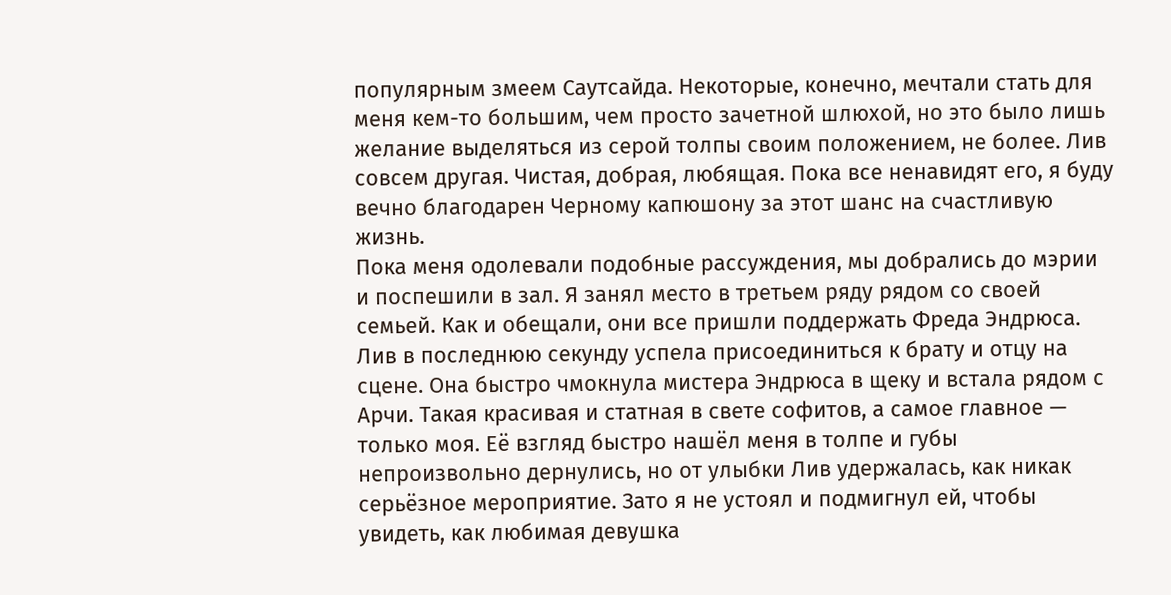популярным змеем Саутсайда. Некоторые, конечно, мечтали стать для меня кем-то большим, чем просто зачетной шлюхой, но это было лишь желание выделяться из серой толпы своим положением, не более. Лив совсем другая. Чистая, добрая, любящая. Пока все ненавидят его, я буду вечно благодарен Черному капюшону за этот шанс на счастливую жизнь.
Пока меня одолевали подобные рассуждения, мы добрались до мэрии и поспешили в зал. Я занял место в третьем ряду рядом со своей семьей. Как и обещали, они все пришли поддержать Фреда Эндрюса. Лив в последнюю секунду успела присоединиться к брату и отцу на сцене. Она быстро чмокнула мистера Эндрюса в щеку и встала рядом с Арчи. Такая красивая и статная в свете софитов, а самое главное — только моя. Её взгляд быстро нашёл меня в толпе и губы непроизвольно дернулись, но от улыбки Лив удержалась, как никак серьёзное мероприятие. Зато я не устоял и подмигнул ей, чтобы увидеть, как любимая девушка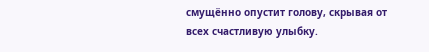смущённо опустит голову, скрывая от всех счастливую улыбку.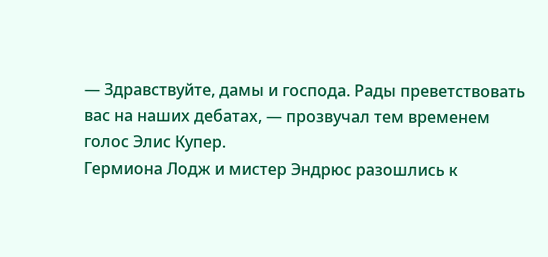— Здравствуйте, дамы и господа. Рады преветствовать вас на наших дебатах, — прозвучал тем временем голос Элис Купер.
Гермиона Лодж и мистер Эндрюс разошлись к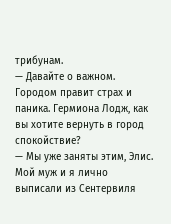трибунам.
— Давайте о важном. Городом правит страх и паника. Гермиона Лодж, как вы хотите вернуть в город спокойствие?
— Мы уже заняты этим, Элис. Мой муж и я лично выписали из Сентервиля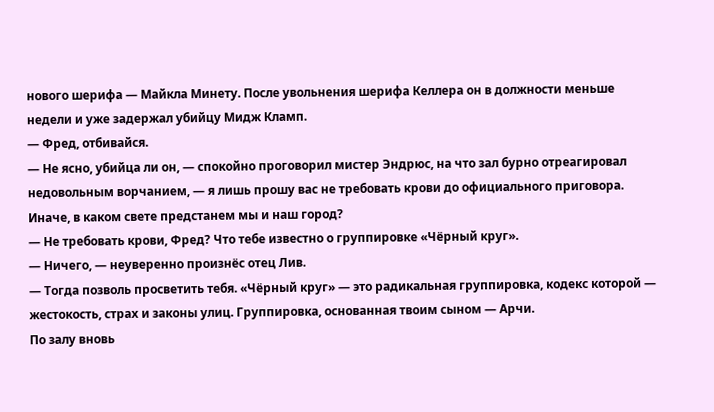нового шерифа — Майкла Минету. После увольнения шерифа Келлера он в должности меньше недели и уже задержал убийцу Мидж Кламп.
— Фред, отбивайся.
— Не ясно, убийца ли он, — спокойно проговорил мистер Эндрюс, на что зал бурно отреагировал недовольным ворчанием, — я лишь прошу вас не требовать крови до официального приговора. Иначе, в каком свете предстанем мы и наш город?
— Не требовать крови, Фред? Что тебе известно о группировке «Чёрный круг».
— Ничего, — неуверенно произнёс отец Лив.
— Тогда позволь просветить тебя. «Чёрный круг» — это радикальная группировка, кодекс которой — жестокость, страх и законы улиц. Группировка, основанная твоим сыном — Арчи.
По залу вновь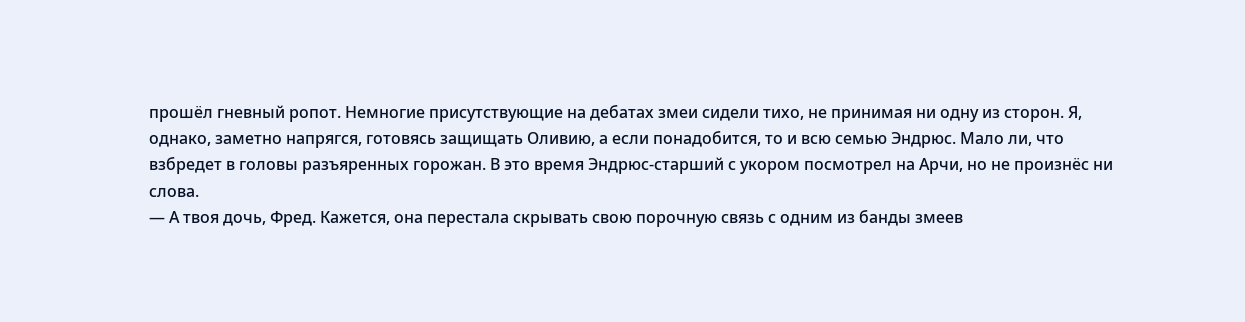прошёл гневный ропот. Немногие присутствующие на дебатах змеи сидели тихо, не принимая ни одну из сторон. Я, однако, заметно напрягся, готовясь защищать Оливию, а если понадобится, то и всю семью Эндрюс. Мало ли, что взбредет в головы разъяренных горожан. В это время Эндрюс-старший с укором посмотрел на Арчи, но не произнёс ни слова.
— А твоя дочь, Фред. Кажется, она перестала скрывать свою порочную связь с одним из банды змеев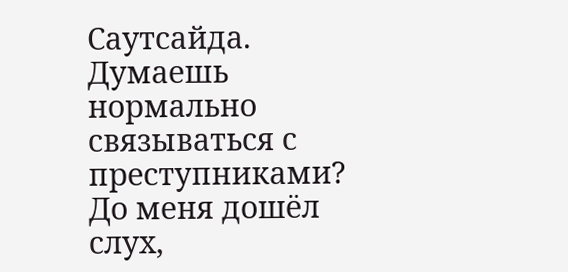Саутсайда. Думаешь нормально связываться с преступниками? До меня дошёл слух,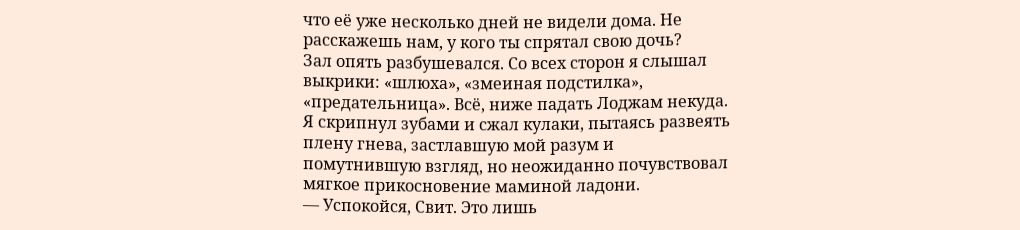что её уже несколько дней не видели дома. Не расскажешь нам, у кого ты спрятал свою дочь?
Зал опять разбушевался. Со всех сторон я слышал выкрики: «шлюха», «змеиная подстилка», «предательница». Всё, ниже падать Лоджам некуда. Я скрипнул зубами и сжал кулаки, пытаясь развеять плену гнева, застлавшую мой разум и помутнившую взгляд, но неожиданно почувствовал мягкое прикосновение маминой ладони.
— Успокойся, Свит. Это лишь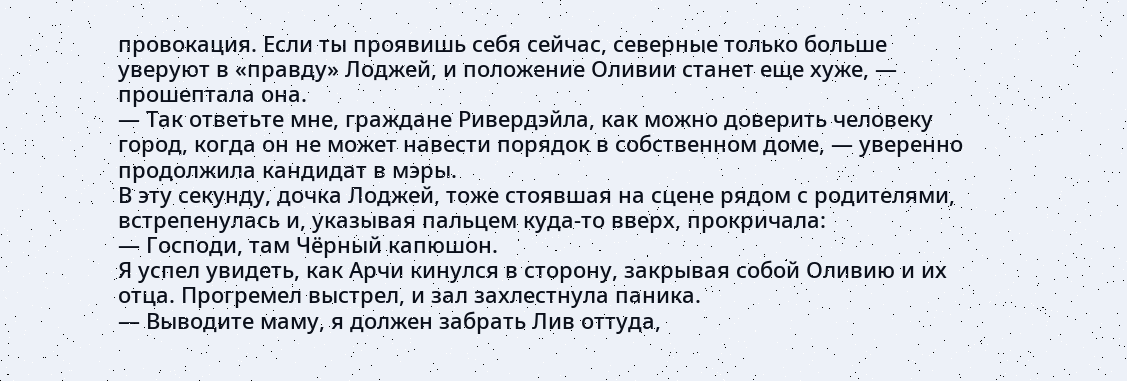провокация. Если ты проявишь себя сейчас, северные только больше уверуют в «правду» Лоджей, и положение Оливии станет еще хуже, — прошептала она.
— Так ответьте мне, граждане Ривердэйла, как можно доверить человеку город, когда он не может навести порядок в собственном доме, — уверенно продолжила кандидат в мэры.
В эту секунду, дочка Лоджей, тоже стоявшая на сцене рядом с родителями, встрепенулась и, указывая пальцем куда-то вверх, прокричала:
— Господи, там Чёрный капюшон.
Я успел увидеть, как Арчи кинулся в сторону, закрывая собой Оливию и их отца. Прогремел выстрел, и зал захлестнула паника.
— Выводите маму, я должен забрать Лив оттуда,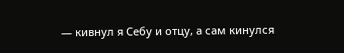— кивнул я Себу и отцу, а сам кинулся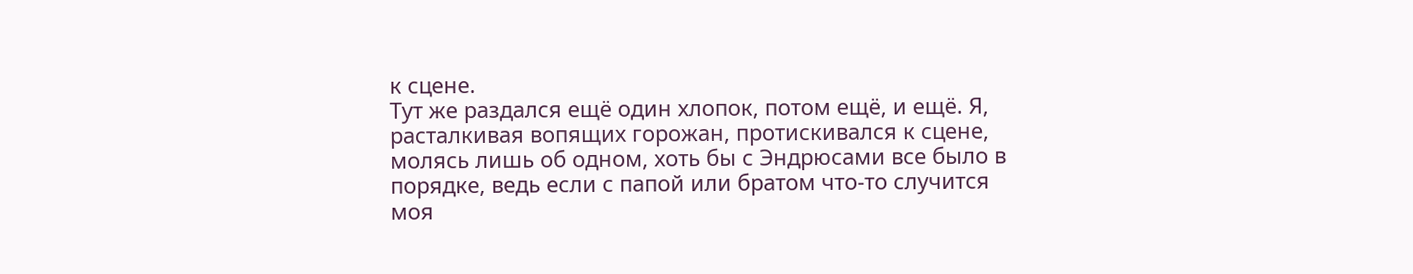к сцене.
Тут же раздался ещё один хлопок, потом ещё, и ещё. Я, расталкивая вопящих горожан, протискивался к сцене, молясь лишь об одном, хоть бы с Эндрюсами все было в порядке, ведь если с папой или братом что-то случится моя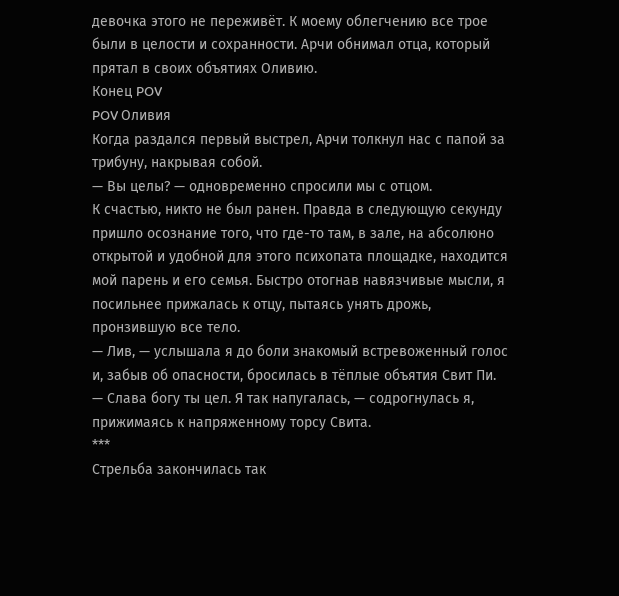девочка этого не переживёт. К моему облегчению все трое были в целости и сохранности. Арчи обнимал отца, который прятал в своих объятиях Оливию.
Конец POV
POV Оливия
Когда раздался первый выстрел, Арчи толкнул нас с папой за трибуну, накрывая собой.
— Вы целы? — одновременно спросили мы с отцом.
К счастью, никто не был ранен. Правда в следующую секунду пришло осознание того, что где-то там, в зале, на абсолюно открытой и удобной для этого психопата площадке, находится мой парень и его семья. Быстро отогнав навязчивые мысли, я посильнее прижалась к отцу, пытаясь унять дрожь, пронзившую все тело.
— Лив, — услышала я до боли знакомый встревоженный голос и, забыв об опасности, бросилась в тёплые объятия Свит Пи.
— Слава богу ты цел. Я так напугалась, — содрогнулась я, прижимаясь к напряженному торсу Свита.
***
Стрельба закончилась так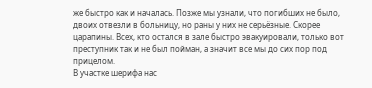же быстро как и началась. Позже мы узнали, что погибших не было, двоих отвезли в больницу, но раны у них не серьёзные. Скорее царапины. Всех, кто остался в зале быстро эвакуировали, только вот преступник так и не был пойман, а значит все мы до сих пор под прицелом.
В участке шерифа нас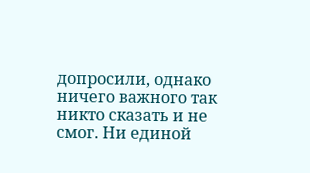допросили, однако ничего важного так никто сказать и не смог. Ни единой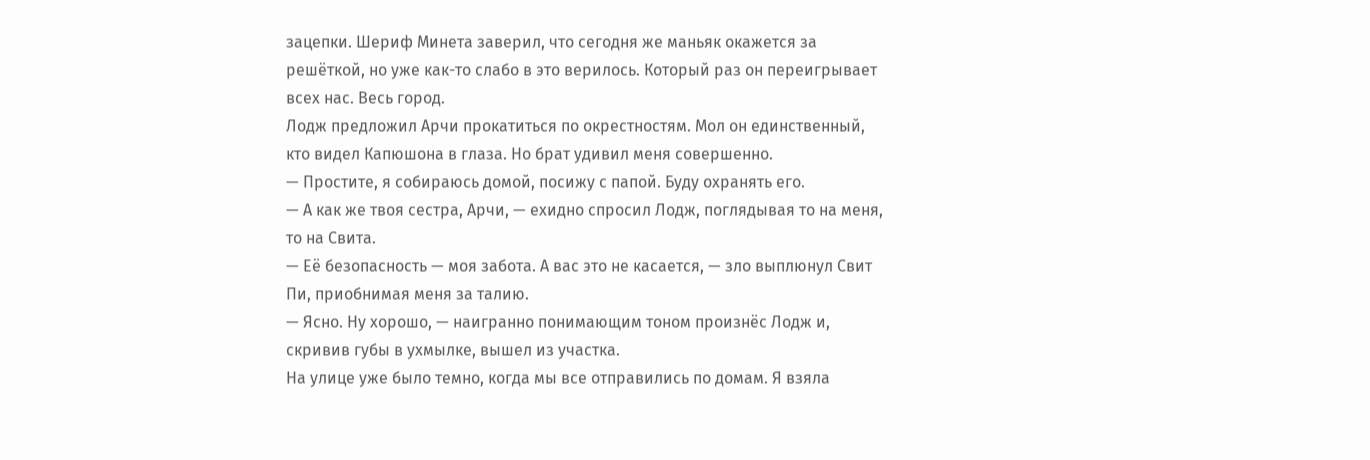зацепки. Шериф Минета заверил, что сегодня же маньяк окажется за решёткой, но уже как-то слабо в это верилось. Который раз он переигрывает всех нас. Весь город.
Лодж предложил Арчи прокатиться по окрестностям. Мол он единственный, кто видел Капюшона в глаза. Но брат удивил меня совершенно.
— Простите, я собираюсь домой, посижу с папой. Буду охранять его.
— А как же твоя сестра, Арчи, — ехидно спросил Лодж, поглядывая то на меня, то на Свита.
— Её безопасность — моя забота. А вас это не касается, — зло выплюнул Свит Пи, приобнимая меня за талию.
— Ясно. Ну хорошо, — наигранно понимающим тоном произнёс Лодж и, скривив губы в ухмылке, вышел из участка.
На улице уже было темно, когда мы все отправились по домам. Я взяла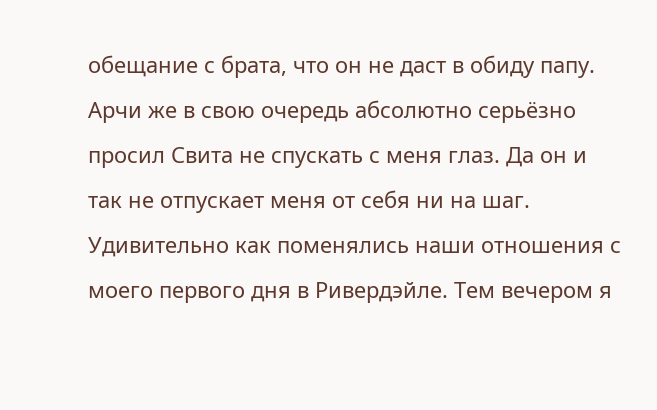обещание с брата, что он не даст в обиду папу. Арчи же в свою очередь абсолютно серьёзно просил Свита не спускать с меня глаз. Да он и так не отпускает меня от себя ни на шаг. Удивительно как поменялись наши отношения с моего первого дня в Ривердэйле. Тем вечером я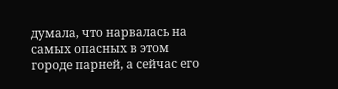думала, что нарвалась на самых опасных в этом городе парней, а сейчас его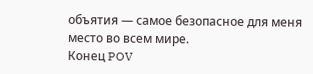объятия — самое безопасное для меня место во всем мире.
Конец POV